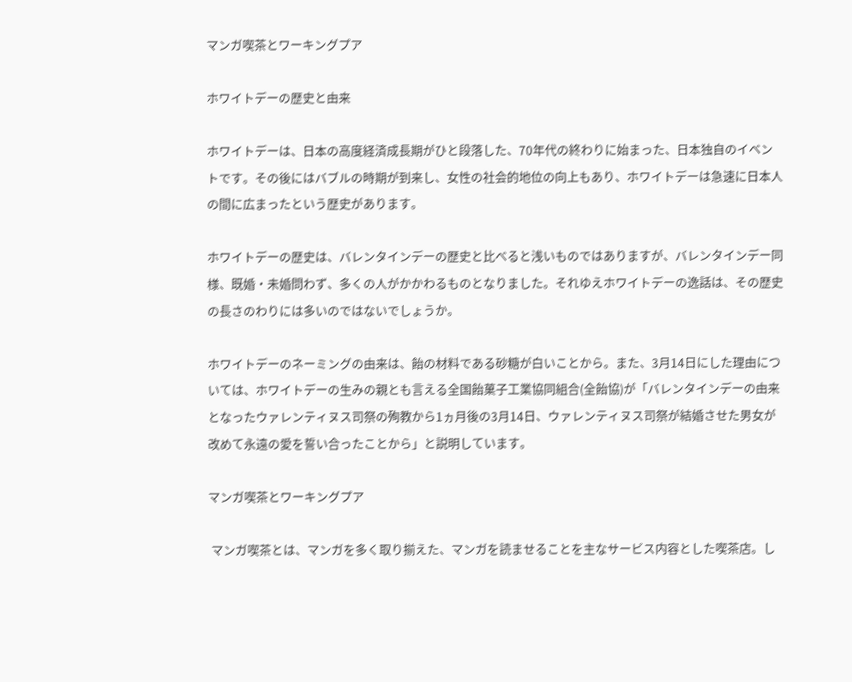マンガ喫茶とワーキングプア

ホワイトデーの歴史と由来

ホワイトデーは、日本の高度経済成長期がひと段落した、70年代の終わりに始まった、日本独自のイベントです。その後にはバブルの時期が到来し、女性の社会的地位の向上もあり、ホワイトデーは急速に日本人の間に広まったという歴史があります。

ホワイトデーの歴史は、バレンタインデーの歴史と比べると浅いものではありますが、バレンタインデー同様、既婚・未婚問わず、多くの人がかかわるものとなりました。それゆえホワイトデーの逸話は、その歴史の長さのわりには多いのではないでしょうか。

ホワイトデーのネーミングの由来は、飴の材料である砂糖が白いことから。また、3月14日にした理由については、ホワイトデーの生みの親とも言える全国飴菓子工業協同組合(全飴協)が「バレンタインデーの由来となったウァレンティヌス司祭の殉教から1ヵ月後の3月14日、ウァレンティヌス司祭が結婚させた男女が改めて永遠の愛を誓い合ったことから」と説明しています。

マンガ喫茶とワーキングプア

 マンガ喫茶とは、マンガを多く取り揃えた、マンガを読ませることを主なサービス内容とした喫茶店。し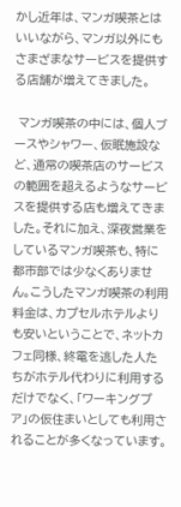かし近年は、マンガ喫茶とはいいながら、マンガ以外にもさまざまなサービスを提供する店舗が増えてきました。

 マンガ喫茶の中には、個人ブースやシャワー、仮眠施設など、通常の喫茶店のサービスの範囲を超えるようなサービスを提供する店も増えてきました。それに加え、深夜営業をしているマンガ喫茶も、特に都市部では少なくありません。こうしたマンガ喫茶の利用料金は、カプセルホテルよりも安いということで、ネットカフェ同様、終電を逃した人たちがホテル代わりに利用するだけでなく、「ワーキングプア」の仮住まいとしても利用されることが多くなっています。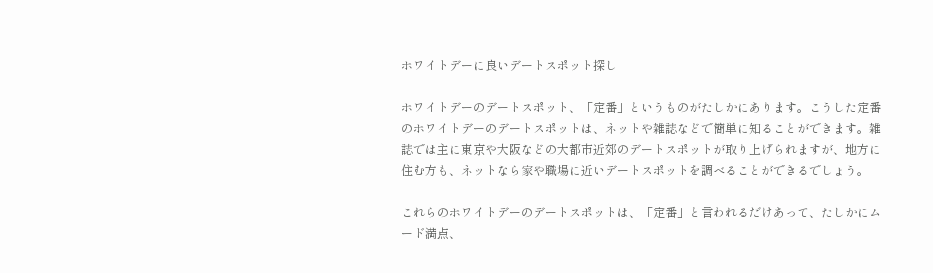ホワイトデーに良いデートスポット探し

ホワイトデーのデートスポット、「定番」というものがたしかにあります。こうした定番のホワイトデーのデートスポットは、ネットや雑誌などで簡単に知ることができます。雑誌では主に東京や大阪などの大都市近郊のデートスポットが取り上げられますが、地方に住む方も、ネットなら家や職場に近いデートスポットを調べることができるでしょう。

これらのホワイトデーのデートスポットは、「定番」と言われるだけあって、たしかにムード満点、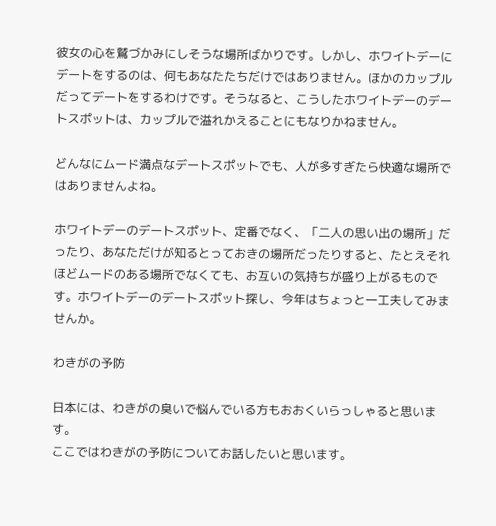彼女の心を鷲づかみにしそうな場所ばかりです。しかし、ホワイトデーにデートをするのは、何もあなたたちだけではありません。ほかのカップルだってデートをするわけです。そうなると、こうしたホワイトデーのデートスポットは、カップルで溢れかえることにもなりかねません。

どんなにムード満点なデートスポットでも、人が多すぎたら快適な場所ではありませんよね。

ホワイトデーのデートスポット、定番でなく、「二人の思い出の場所」だったり、あなただけが知るとっておきの場所だったりすると、たとえそれほどムードのある場所でなくても、お互いの気持ちが盛り上がるものです。ホワイトデーのデートスポット探し、今年はちょっと一工夫してみませんか。

わきがの予防

日本には、わきがの臭いで悩んでいる方もおおくいらっしゃると思います。
ここではわきがの予防についてお話したいと思います。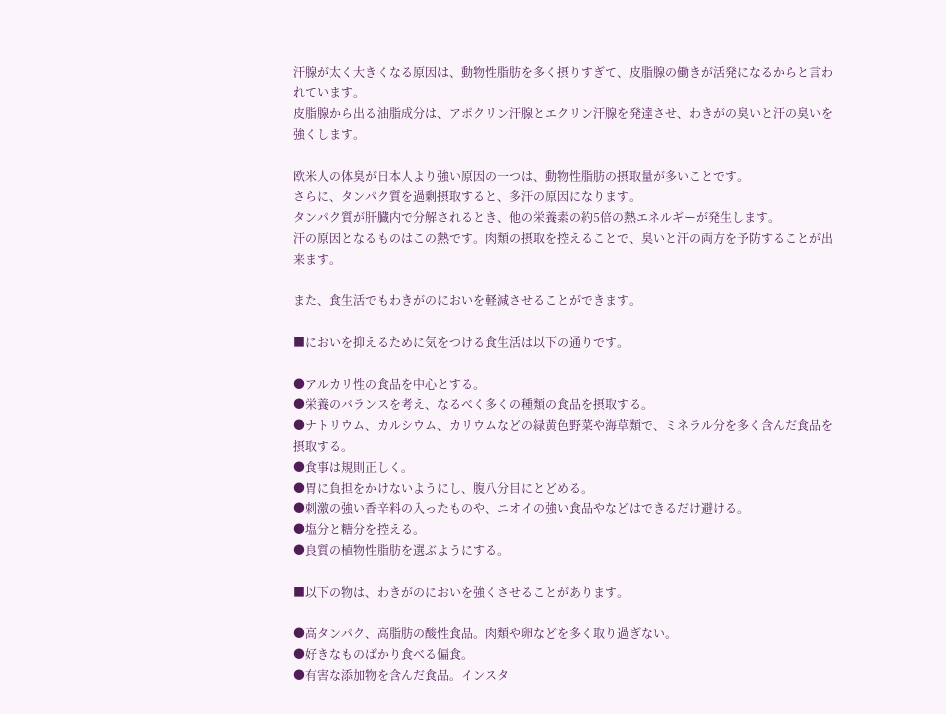汗腺が太く大きくなる原因は、動物性脂肪を多く摂りすぎて、皮脂腺の働きが活発になるからと言われています。
皮脂腺から出る油脂成分は、アポクリン汗腺とエクリン汗腺を発達させ、わきがの臭いと汗の臭いを強くします。

欧米人の体臭が日本人より強い原因の一つは、動物性脂肪の摂取量が多いことです。
さらに、タンパク質を過剰摂取すると、多汗の原因になります。
タンパク質が肝臓内で分解されるとき、他の栄養素の約5倍の熱エネルギーが発生します。
汗の原因となるものはこの熱です。肉類の摂取を控えることで、臭いと汗の両方を予防することが出来ます。

また、食生活でもわきがのにおいを軽減させることができます。

■においを抑えるために気をつける食生活は以下の通りです。

●アルカリ性の食品を中心とする。
●栄養のバランスを考え、なるべく多くの種類の食品を摂取する。
●ナトリウム、カルシウム、カリウムなどの緑黄色野菜や海草類で、ミネラル分を多く含んだ食品を摂取する。
●食事は規則正しく。
●胃に負担をかけないようにし、腹八分目にとどめる。
●刺激の強い香辛料の入ったものや、ニオイの強い食品やなどはできるだけ避ける。
●塩分と糖分を控える。
●良質の植物性脂肪を選ぶようにする。

■以下の物は、わきがのにおいを強くさせることがあります。

●高タンパク、高脂肪の酸性食品。肉類や卵などを多く取り過ぎない。
●好きなものばかり食べる偏食。
●有害な添加物を含んだ食品。インスタ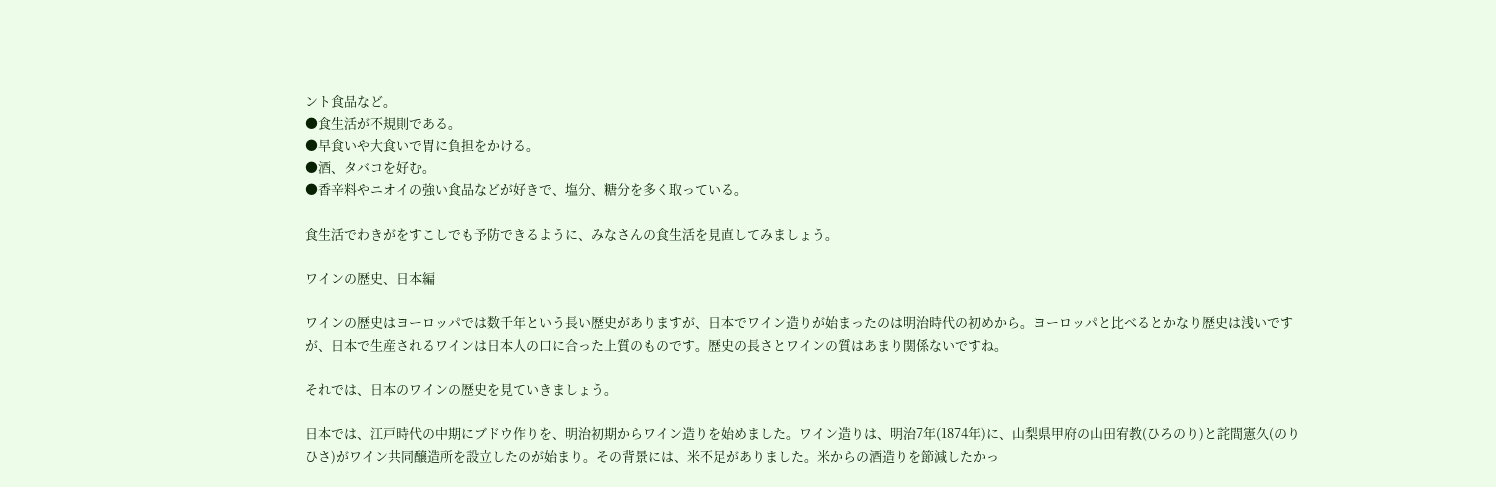ント食品など。
●食生活が不規則である。
●早食いや大食いで胃に負担をかける。
●酒、タバコを好む。
●香辛料やニオイの強い食品などが好きで、塩分、糖分を多く取っている。

食生活でわきがをすこしでも予防できるように、みなさんの食生活を見直してみましょう。

ワインの歴史、日本編

ワインの歴史はヨーロッパでは数千年という長い歴史がありますが、日本でワイン造りが始まったのは明治時代の初めから。ヨーロッパと比べるとかなり歴史は浅いですが、日本で生産されるワインは日本人の口に合った上質のものです。歴史の長さとワインの質はあまり関係ないですね。

それでは、日本のワインの歴史を見ていきましょう。

日本では、江戸時代の中期にブドウ作りを、明治初期からワイン造りを始めました。ワイン造りは、明治7年(1874年)に、山梨県甲府の山田宥教(ひろのり)と詫間憲久(のりひさ)がワイン共同醸造所を設立したのが始まり。その背景には、米不足がありました。米からの酒造りを節減したかっ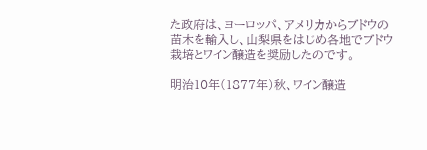た政府は、ヨーロッパ、アメリカからブドウの苗木を輸入し、山梨県をはじめ各地でブドウ栽培とワイン醸造を奨励したのです。

明治10年(1877年)秋、ワイン醸造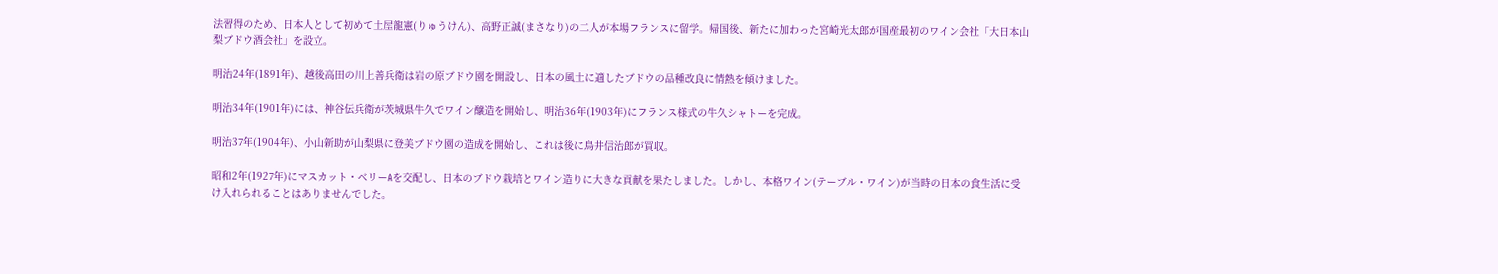法習得のため、日本人として初めて土屋龍憲(りゅうけん)、高野正誠(まさなり)の二人が本場フランスに留学。帰国後、新たに加わった宮崎光太郎が国産最初のワイン会社「大日本山梨ブドウ酒会社」を設立。

明治24年(1891年)、越後高田の川上善兵衛は岩の原ブドウ園を開設し、日本の風土に適したブドウの品種改良に情熱を傾けました。

明治34年(1901年)には、神谷伝兵衛が茨城県牛久でワイン醸造を開始し、明治36年(1903年)にフランス様式の牛久シャトーを完成。

明治37年(1904年)、小山新助が山梨県に登美ブドウ園の造成を開始し、これは後に鳥井信治郎が買収。

昭和2年(1927年)にマスカット・ベリーAを交配し、日本のブドウ栽培とワイン造りに大きな貢献を果たしました。しかし、本格ワイン(テーブル・ワイン)が当時の日本の食生活に受け入れられることはありませんでした。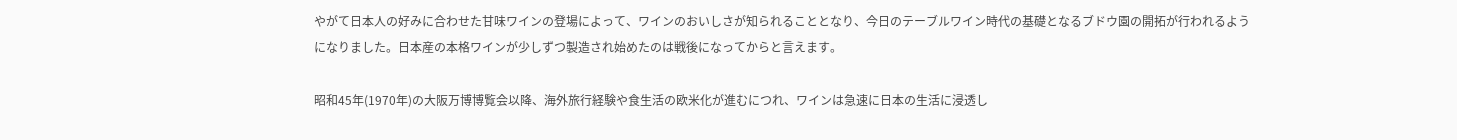やがて日本人の好みに合わせた甘味ワインの登場によって、ワインのおいしさが知られることとなり、今日のテーブルワイン時代の基礎となるブドウ園の開拓が行われるようになりました。日本産の本格ワインが少しずつ製造され始めたのは戦後になってからと言えます。

昭和45年(1970年)の大阪万博博覧会以降、海外旅行経験や食生活の欧米化が進むにつれ、ワインは急速に日本の生活に浸透し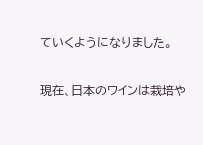ていくようになりました。

現在、日本のワインは栽培や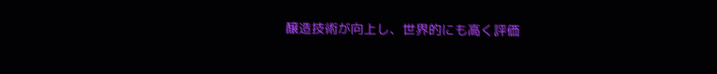醸造技術が向上し、世界的にも高く評価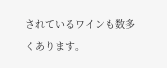されているワインも数多くあります。